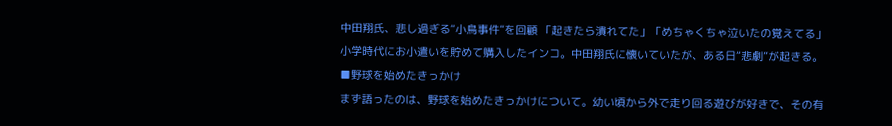中田翔氏、悲し過ぎる“小鳥事件”を回顧 「起きたら潰れてた」「めちゃくちゃ泣いたの覚えてる」
小学時代にお小遣いを貯めて購入したインコ。中田翔氏に懐いていたが、ある日“悲劇”が起きる。
■野球を始めたきっかけ
まず語ったのは、野球を始めたきっかけについて。幼い頃から外で走り回る遊びが好きで、その有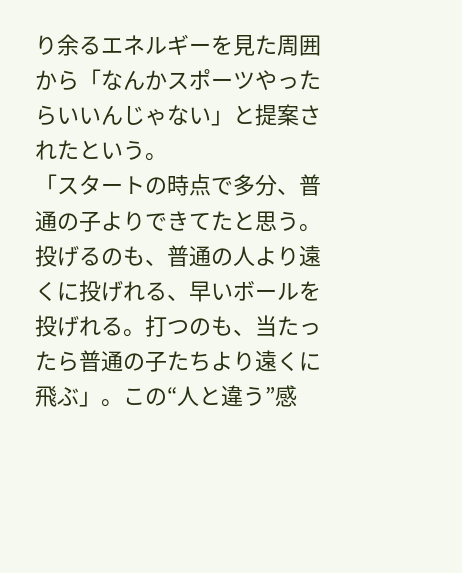り余るエネルギーを見た周囲から「なんかスポーツやったらいいんじゃない」と提案されたという。
「スタートの時点で多分、普通の子よりできてたと思う。投げるのも、普通の人より遠くに投げれる、早いボールを投げれる。打つのも、当たったら普通の子たちより遠くに飛ぶ」。この“人と違う”感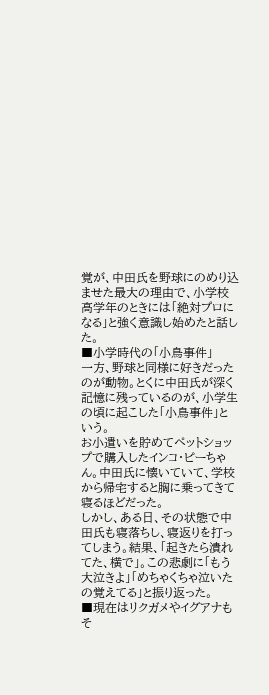覚が、中田氏を野球にのめり込ませた最大の理由で、小学校高学年のときには「絶対プロになる」と強く意識し始めたと話した。
■小学時代の「小鳥事件」
一方、野球と同様に好きだったのが動物。とくに中田氏が深く記憶に残っているのが、小学生の頃に起こした「小鳥事件」という。
お小遣いを貯めてペットショップで購入したインコ・ピーちゃん。中田氏に懐いていて、学校から帰宅すると胸に乗ってきて寝るほどだった。
しかし、ある日、その状態で中田氏も寝落ちし、寝返りを打ってしまう。結果、「起きたら潰れてた、横で」。この悲劇に「もう大泣きよ」「めちゃくちゃ泣いたの覚えてる」と振り返った。
■現在はリクガメやイグアナも
そ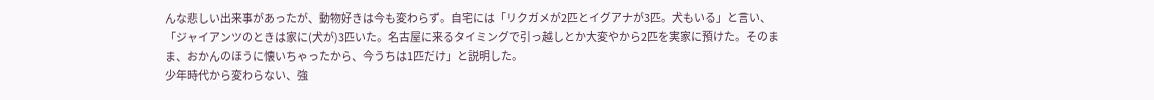んな悲しい出来事があったが、動物好きは今も変わらず。自宅には「リクガメが2匹とイグアナが3匹。犬もいる」と言い、「ジャイアンツのときは家に(犬が)3匹いた。名古屋に来るタイミングで引っ越しとか大変やから2匹を実家に預けた。そのまま、おかんのほうに懐いちゃったから、今うちは1匹だけ」と説明した。
少年時代から変わらない、強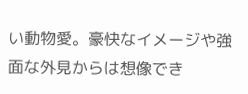い動物愛。豪快なイメージや強面な外見からは想像でき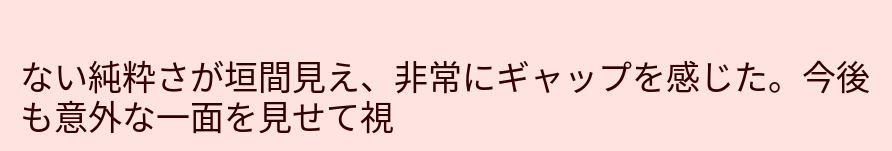ない純粋さが垣間見え、非常にギャップを感じた。今後も意外な一面を見せて視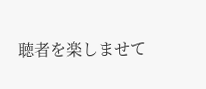聴者を楽しませて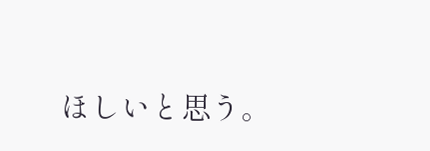ほしいと思う。